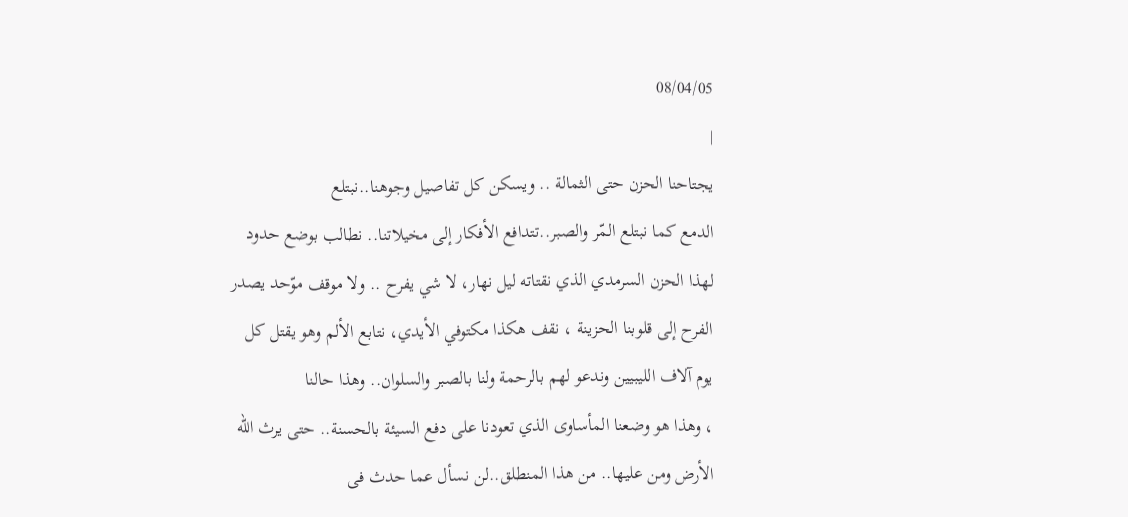08/04/05
|
يجتاحنا الحزن حتى الثمالة .. ويسكن كل تفاصيل وجوهنا..نبتلع
الدمع كما نبتلع المّر والصبر..تتدافع الأفكار إلى مخيلاتنا.. نطالب بوضع حدود
لهذا الحزن السرمدي الذي نقتاته ليل نهار، لا شي يفرح .. ولا موقف موّحد يصدر
الفرح إلى قلوبنا الحزينة ، نقف هكذا مكتوفي الأيدي، نتابع الألم وهو يقتل كل
يوم آلاف الليبيين وندعو لهم بالرحمة ولنا بالصبر والسلوان.. وهذا حالنا
، وهذا هو وضعنا المأساوى الذي تعودنا على دفع السيئة بالحسنة.. حتى يرث الله
الأرض ومن عليها.. من هذا المنطلق..لن نسأل عما حدث فى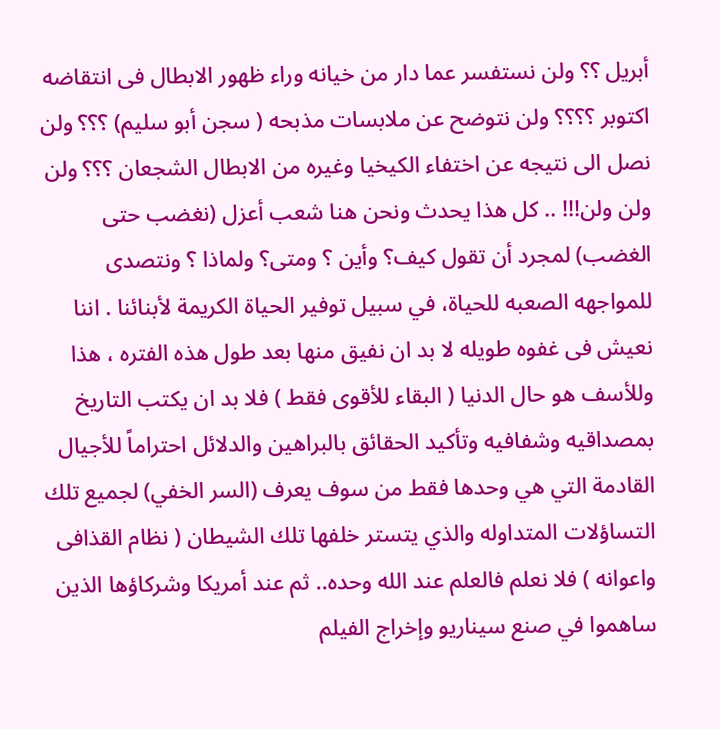أبريل ؟؟ ولن نستفسر عما دار من خيانه وراء ظهور الابطال فى انتقاضه اكتوبر ؟؟؟؟ ولن نتوضح عن ملابسات مذبحه ( سجن أبو سليم) ؟؟؟ ولن نصل الى نتيجه عن اختفاء الكيخيا وغيره من الابطال الشجعان ؟؟؟ ولن ولن ولن!!! .. كل هذا يحدث ونحن هنا شعب أعزل (نغضب حتى الغضب) لمجرد أن تقول كيف؟ وأين ؟ ومتى؟ ولماذا ؟ ونتصدى للمواجهه الصعبه للحياة، في سبيل توفير الحياة الكريمة لأبنائنا . اننا نعيش فى غفوه طويله لا بد ان نفيق منها بعد طول هذه الفتره ، هذا وللأسف هو حال الدنيا ( البقاء للأقوى فقط ) فلا بد ان يكتب التاريخ بمصداقيه وشفافيه وتأكيد الحقائق بالبراهين والدلائل احتراماً للأجيال القادمة التي هي وحدها فقط من سوف يعرف (السر الخفي) لجميع تلك التساؤلات المتداوله والذي يتستر خلفها تلك الشيطان ( نظام القذافى واعوانه ) فلا نعلم فالعلم عند الله وحده.. ثم عند أمريكا وشركاؤها الذين ساهموا في صنع سيناريو وإخراج الفيلم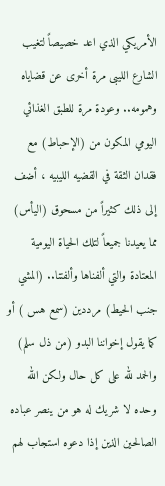الأمريكي الذي اعد خصيصاً لتغيب الشارع الليبى مرة أخرى عن قضاياه وهمومه.. وعودة مرة للطبق الغذائي اليومي المكون من (الإحباط) مع فقدان الثقة في القضيه الليبيه ، أضف إلى ذلك كثيراً من مسحوق (اليأس) مما يعيدنا جميعاً لتلك الحياة اليومية المعتادة والتي ألفناها وألفتنا.. (المشي جنب الحيط) مرددين (سمع هس ) أو كما يقول إخواننا البدو (من ذل سلم) والحمد لله على كل حال ولكن الله وحده لا شريك له هو من ينصر عباده الصالحين الذين إذا دعوه استجاب لهم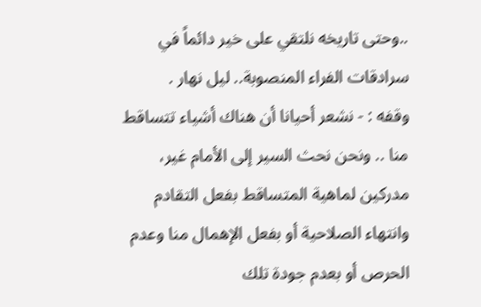..وحتى تاريخه نلتقي على خير دائماً في سرادقات الفراء المنصوبة.. ليل نهار .
وقفه : - نشعر أحيانا أن هناك أشياء تتساقط منا .. ونحن نحث السير إلى الأمام غير، مدركين لماهية المتساقط بفعل التقادم وانتهاء الصلاحية أو بفعل الإهمال منا وعدم الحرص أو بعدم جودة تلك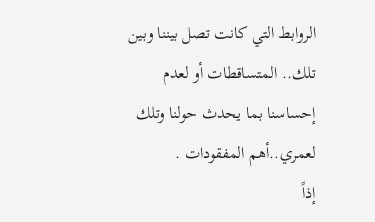الروابط التي كانت تصل بيننا وبين تلك.. المتساقطات أو لعدم إحساسنا بما يحدث حولنا وتلك لعمري..أهم المفقودات .
إذاً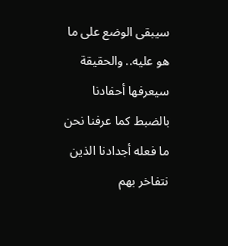سيبقى الوضع على ما هو عليه.. والحقيقة سيعرفها أحفادنا
بالضبط كما عرفنا نحن ما فعله أجدادنا الذين نتفاخر بهم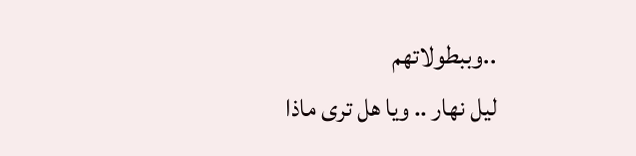..وببطولاتهم
ليل نهار .. ويا هل ترى ماذا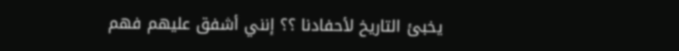يخبئ التاريخ لأحفادنا ؟؟ إنني أشفق عليهم فهم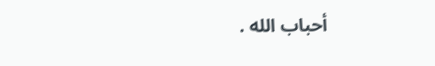أحباب الله .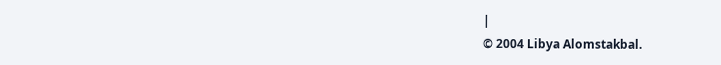|
© 2004 Libya Alomstakbal.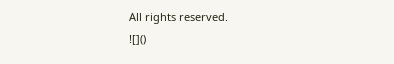All rights reserved.
![]()